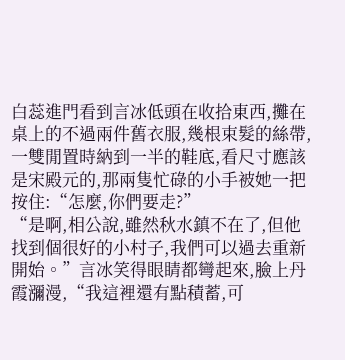白蕊進門看到言冰低頭在收拾東西,攤在桌上的不過兩件舊衣服,幾根束髮的絲帶,一雙閒置時納到一半的鞋底,看尺寸應該是宋殿元的,那兩隻忙碌的小手被她一把按住:“怎麼,你們要走?”
“是啊,相公說,雖然秋水鎮不在了,但他找到個很好的小村子,我們可以過去重新開始。”言冰笑得眼睛都彎起來,臉上丹霞瀰漫,“我這裡還有點積蓄,可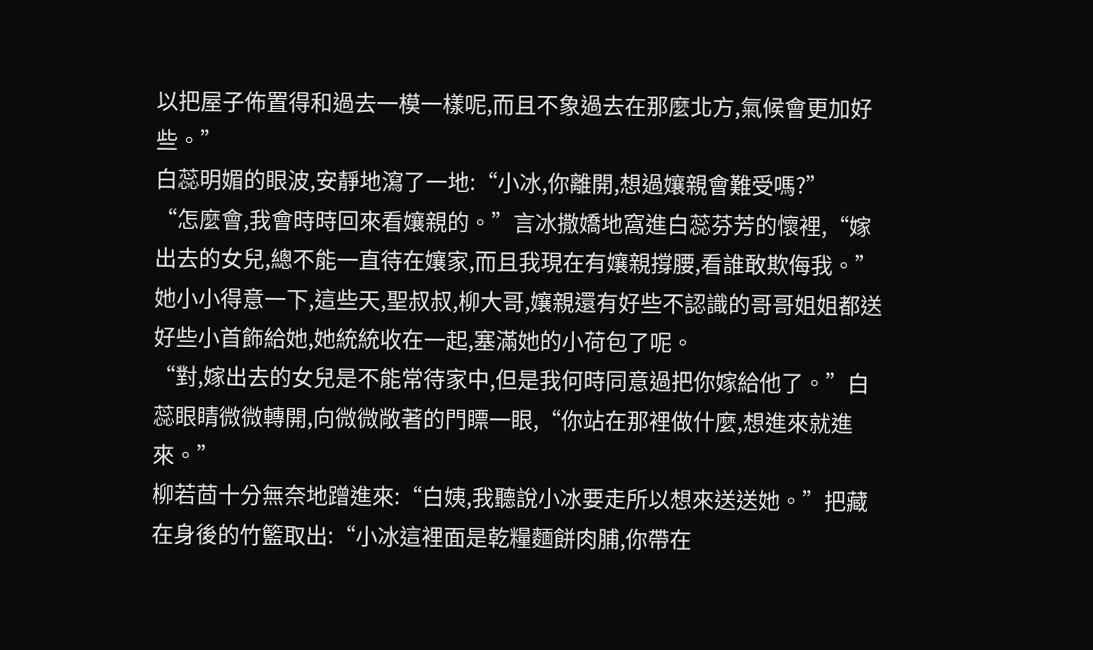以把屋子佈置得和過去一模一樣呢,而且不象過去在那麼北方,氣候會更加好些。”
白蕊明媚的眼波,安靜地瀉了一地:“小冰,你離開,想過孃親會難受嗎?”
“怎麼會,我會時時回來看孃親的。”言冰撒嬌地窩進白蕊芬芳的懷裡,“嫁出去的女兒,總不能一直待在孃家,而且我現在有孃親撐腰,看誰敢欺侮我。”她小小得意一下,這些天,聖叔叔,柳大哥,孃親還有好些不認識的哥哥姐姐都送好些小首飾給她,她統統收在一起,塞滿她的小荷包了呢。
“對,嫁出去的女兒是不能常待家中,但是我何時同意過把你嫁給他了。”白蕊眼睛微微轉開,向微微敞著的門瞟一眼,“你站在那裡做什麼,想進來就進來。”
柳若茴十分無奈地蹭進來:“白姨,我聽說小冰要走所以想來送送她。”把藏在身後的竹籃取出:“小冰這裡面是乾糧麵餅肉脯,你帶在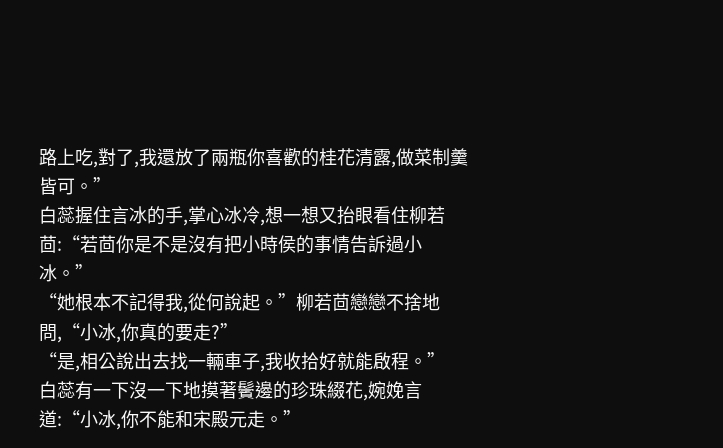路上吃,對了,我還放了兩瓶你喜歡的桂花清露,做菜制羹皆可。”
白蕊握住言冰的手,掌心冰冷,想一想又抬眼看住柳若茴:“若茴你是不是沒有把小時侯的事情告訴過小冰。”
“她根本不記得我,從何說起。”柳若茴戀戀不捨地問,“小冰,你真的要走?”
“是,相公說出去找一輛車子,我收拾好就能啟程。”
白蕊有一下沒一下地摸著鬢邊的珍珠綴花,婉娩言道:“小冰,你不能和宋殿元走。”